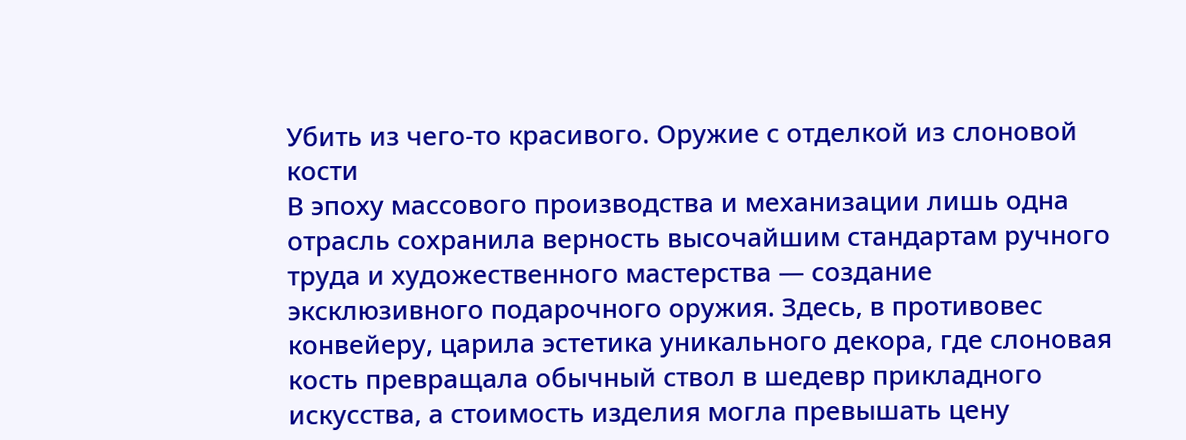Убить из чего-то красивого. Оружие с отделкой из слоновой кости
В эпоху массового производства и механизации лишь одна отрасль сохранила верность высочайшим стандартам ручного труда и художественного мастерства — создание эксклюзивного подарочного оружия. Здесь, в противовес конвейеру, царила эстетика уникального декора, где слоновая кость превращала обычный ствол в шедевр прикладного искусства, а стоимость изделия могла превышать цену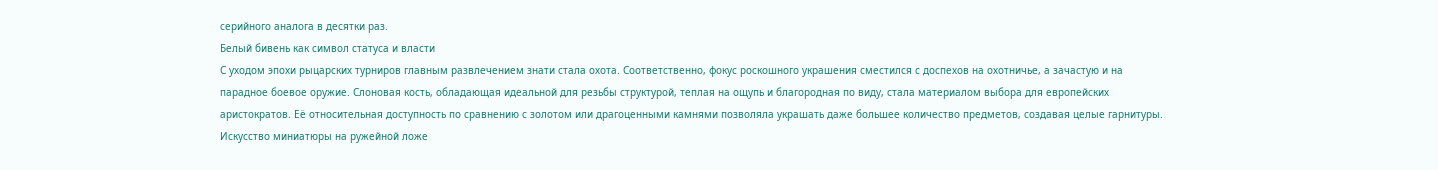серийного аналога в десятки раз.
Белый бивень как символ статуса и власти
С уходом эпохи рыцарских турниров главным развлечением знати стала охота. Соответственно, фокус роскошного украшения сместился с доспехов на охотничье, а зачастую и на парадное боевое оружие. Слоновая кость, обладающая идеальной для резьбы структурой, теплая на ощупь и благородная по виду, стала материалом выбора для европейских аристократов. Её относительная доступность по сравнению с золотом или драгоценными камнями позволяла украшать даже большее количество предметов, создавая целые гарнитуры.
Искусство миниатюры на ружейной ложе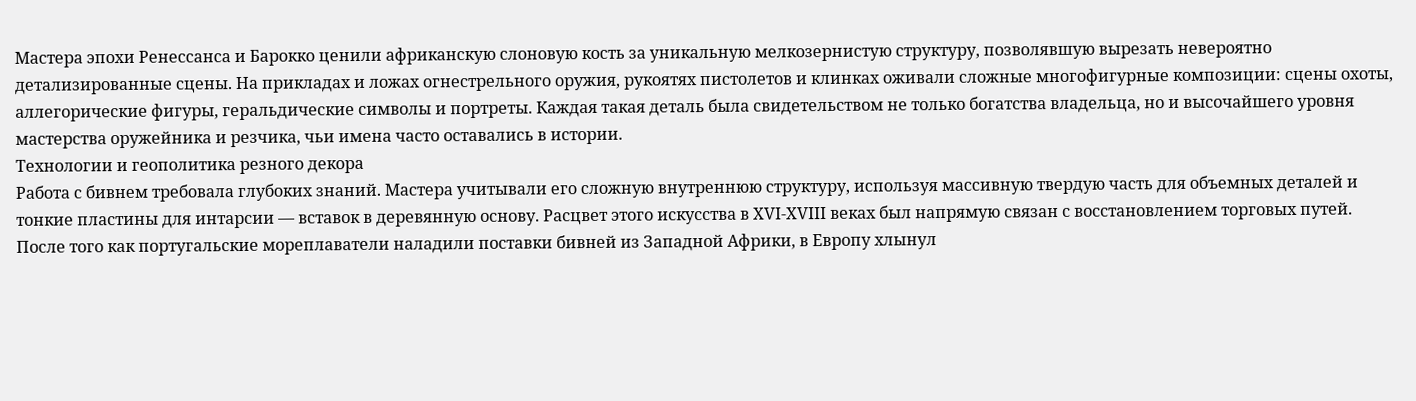Мастера эпохи Ренессанса и Барокко ценили африканскую слоновую кость за уникальную мелкозернистую структуру, позволявшую вырезать невероятно детализированные сцены. На прикладах и ложах огнестрельного оружия, рукоятях пистолетов и клинках оживали сложные многофигурные композиции: сцены охоты, аллегорические фигуры, геральдические символы и портреты. Каждая такая деталь была свидетельством не только богатства владельца, но и высочайшего уровня мастерства оружейника и резчика, чьи имена часто оставались в истории.
Технологии и геополитика резного декора
Работа с бивнем требовала глубоких знаний. Мастера учитывали его сложную внутреннюю структуру, используя массивную твердую часть для объемных деталей и тонкие пластины для интарсии — вставок в деревянную основу. Расцвет этого искусства в XVI-XVIII веках был напрямую связан с восстановлением торговых путей. После того как португальские мореплаватели наладили поставки бивней из Западной Африки, в Европу хлынул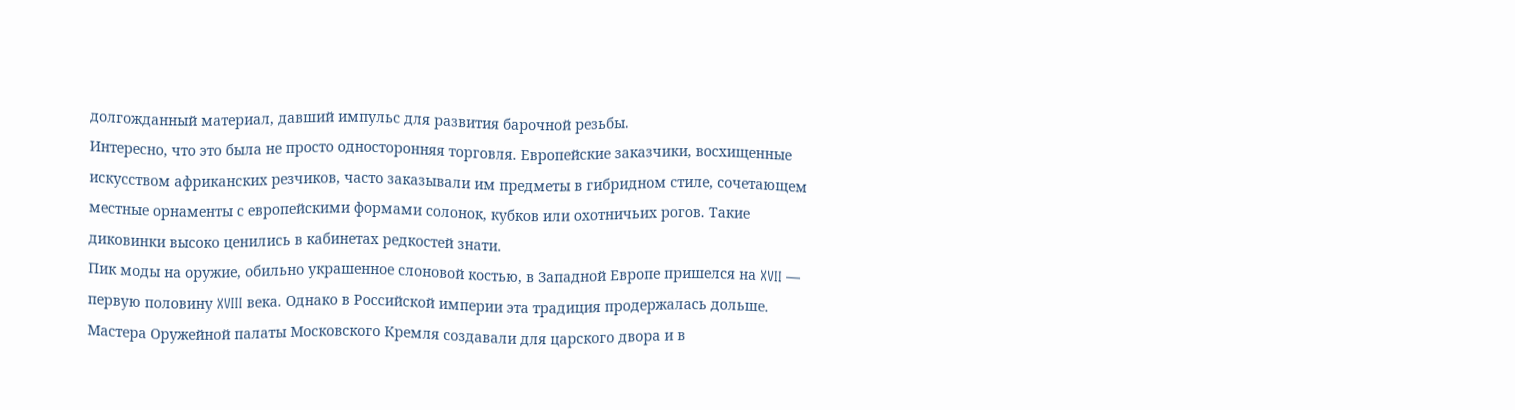долгожданный материал, давший импульс для развития барочной резьбы.
Интересно, что это была не просто односторонняя торговля. Европейские заказчики, восхищенные искусством африканских резчиков, часто заказывали им предметы в гибридном стиле, сочетающем местные орнаменты с европейскими формами солонок, кубков или охотничьих рогов. Такие диковинки высоко ценились в кабинетах редкостей знати.
Пик моды на оружие, обильно украшенное слоновой костью, в Западной Европе пришелся на XVII — первую половину XVIII века. Однако в Российской империи эта традиция продержалась дольше. Мастера Оружейной палаты Московского Кремля создавали для царского двора и в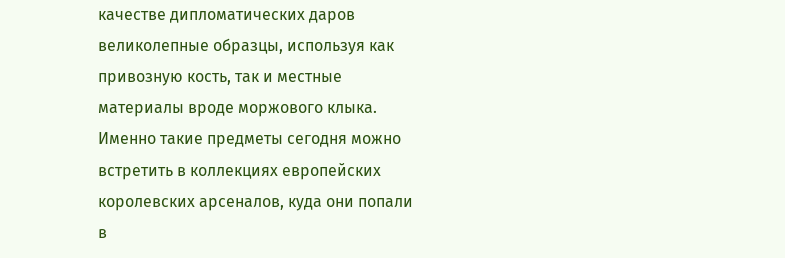качестве дипломатических даров великолепные образцы, используя как привозную кость, так и местные материалы вроде моржового клыка. Именно такие предметы сегодня можно встретить в коллекциях европейских королевских арсеналов, куда они попали в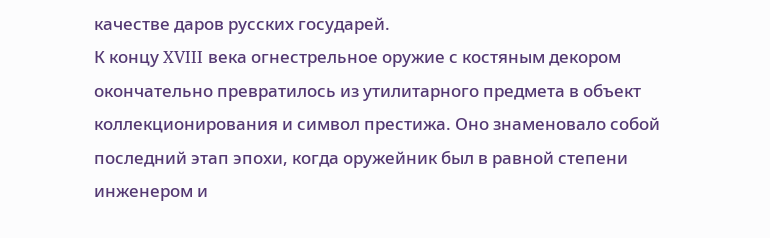качестве даров русских государей.
К концу XVIII века огнестрельное оружие с костяным декором окончательно превратилось из утилитарного предмета в объект коллекционирования и символ престижа. Оно знаменовало собой последний этап эпохи, когда оружейник был в равной степени инженером и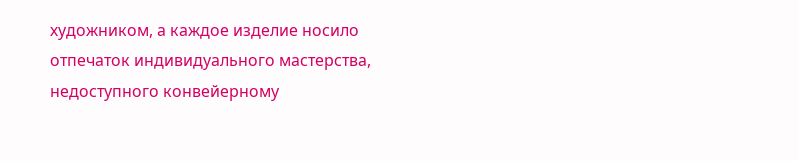художником, а каждое изделие носило отпечаток индивидуального мастерства, недоступного конвейерному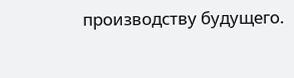производству будущего.